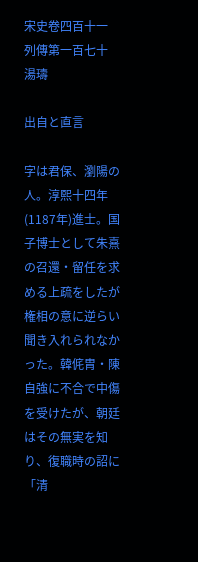宋史卷四百十一 列傳第一百七十 湯璹

出自と直言

字は君保、瀏陽の人。淳熙十四年(1187年)進士。国子博士として朱熹の召還・留任を求める上疏をしたが権相の意に逆らい聞き入れられなかった。韓侂胄・陳自強に不合で中傷を受けたが、朝廷はその無実を知り、復職時の詔に「清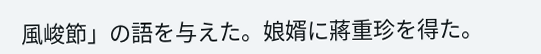風峻節」の語を与えた。娘婿に蔣重珍を得た。